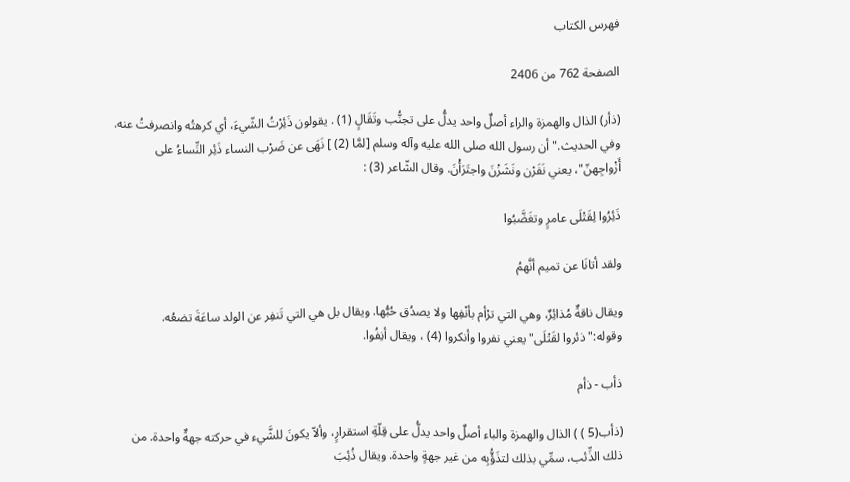فهرس الكتاب

الصفحة 762 من 2406

(ذأر) الذال والهمزة والراء أصلٌ واحد يدلُّ على تجنُّب وتَقَالٍ (1) . يقولون ذَئِرْتُ الشّيءَ، أي كرهتُه وانصرفتُ عنه. وفي الحديث."أن رسول الله صلى الله عليه وآله وسلم [لمَّا (2) ] نَهَى عن ضَرْب النساء ذَئِر النِّساءُ على أَزْواجِهنّ"، يعني نَفَرْن ونَشَزْنَ واجتَرَأْنَ. وقال الشّاعر (3) :

ذَئِرُوا لِقَتْلَى عامرٍ وتغَضَّبُوا

ولقد أتانَا عن تميم أنَّهمُ

ويقال ناقةٌ مُذائِرٌ، وهي التي ترْأم بأنْفِها ولا يصدُق حُبُّها. ويقال بل هي التي تَنفِر عن الولد ساعَةَ تضعُه. وقوله:"ذئروا لقَتْلَى"يعني نفروا وأنكروا (4) ، ويقال أنِفُوا.

ذأب - ذأم

(ذأب(5 ) ) الذال والهمزة والباء أصلٌ واحد يدلُّ على قِلّةِ استقرارٍ، وألاّ يكونَ للشَّيء في حركته جهةٌ واحدة. من ذلك الذِّئب، سمِّي بذلك لتذَؤُّبِه من غير جهةٍ واحدة. ويقال ذُئِبَ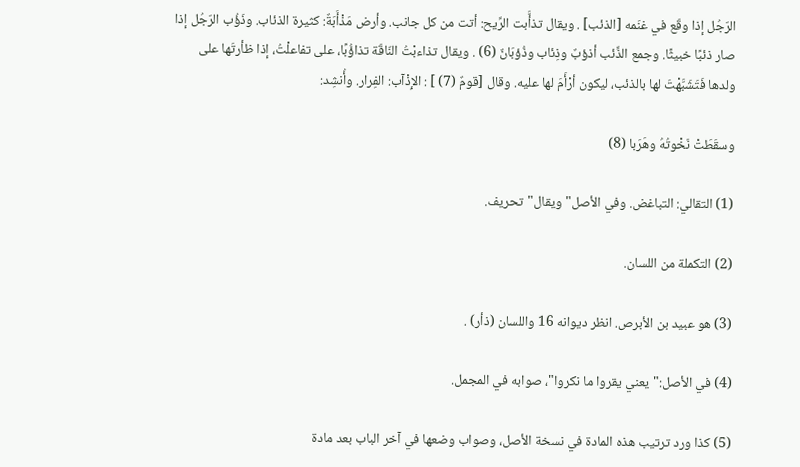الرّجُل إذا وقَع في غنَمه [الذئب] . ويقال تذأَّبت الرِّيح: أتت من كل جانب. وأرض مَذْأَبَةٌ: كثيرة الذئاب. وذَؤُب الرّجُل إذا صار ذئبًا خبيثًا. وجمع الذِّئب أذؤبٌ وذِئاب وذُؤبَانٌ (6) . ويقال تذاءبْتُ النّاقَة تذاؤُبًا، على تفاعلْتُ، إذا ظأرتَها على ولدها فَتَشَبَّهْتَ لها بالذئب، ليكون أرْأَمَ لها عليه. وقال [قومٌ (7) ] : الإِذْآب: الفِرار. وأُنشِد:

وسقَطَتْ نَخْوتُهُ وهَرَبا (8)

(1) التقالي: التباغض. وفي الأصل"ويقال"تحريف.

(2) التكملة من اللسان.

(3) هو عبيد بن الأبرص. انظر ديوانه 16 واللسان (ذأر) .

(4) في الأصل:"يعني يقروا ما نكروا"، صوابه في المجمل.

(5) كذا ورد ترتيب هذه المادة في نسخة الأصل، وصواب وضعها في آخر الباب بعد مادة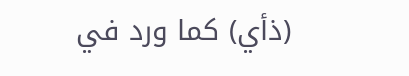(ذأي) كما ورد في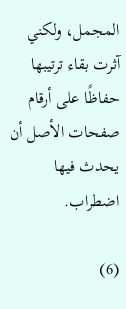المجمل، ولكني آثرت بقاء ترتيبها حفاظًا على أرقام صفحات الأصل أن يحدث فيها اضطراب.

(6)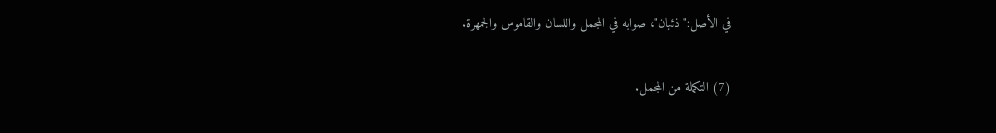في الأصل:"ذئبان"، صوابه في المجمل واللسان والقاموس والجمهرة.

(7) التكملة من المجمل.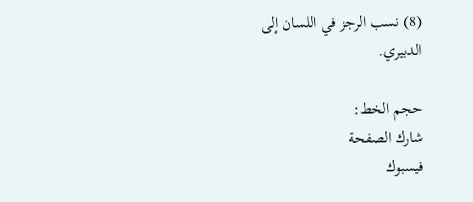(8) نسب الرجز في اللسان إلى الدبيري.

حجم الخط:
شارك الصفحة
فيسبوك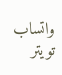واتساب تويتر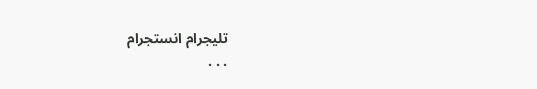تليجرام انستجرام
. . .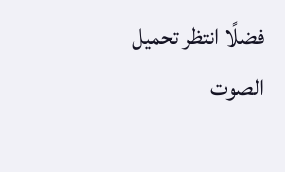فضلًا انتظر تحميل الصوت